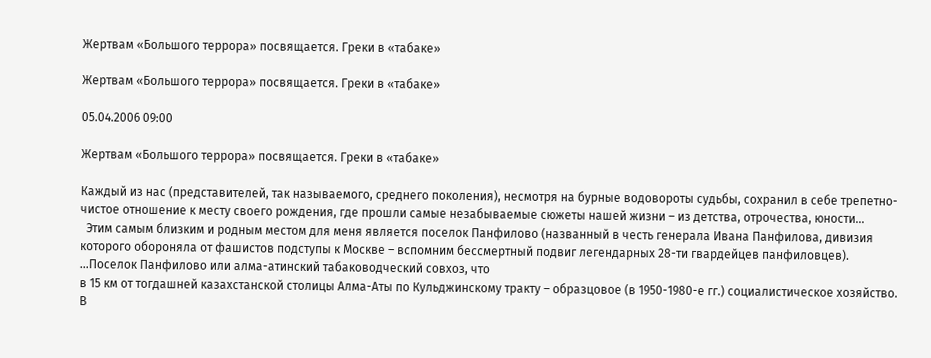Жертвам «Большого террора» посвящается. Греки в «табаке»

Жертвам «Большого террора» посвящается. Греки в «табаке»

05.04.2006 09:00

Жертвам «Большого террора» посвящается. Греки в «табаке»

Каждый из нас (представителей, так называемого, среднего поколения), несмотря на бурные водовороты судьбы, сохранил в себе трепетно-чистое отношение к месту своего рождения, где прошли самые незабываемые сюжеты нашей жизни – из детства, отрочества, юности…
  Этим самым близким и родным местом для меня является поселок Панфилово (названный в честь генерала Ивана Панфилова, дивизия которого обороняла от фашистов подступы к Москве – вспомним бессмертный подвиг легендарных 28-ти гвардейцев панфиловцев).
…Поселок Панфилово или алма-атинский табаководческий совхоз, что
в 15 км от тогдашней казахстанской столицы Алма-Аты по Кульджинскому тракту – образцовое (в 1950-1980-е гг.) социалистическое хозяйство.
В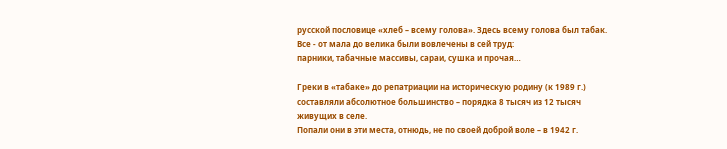русской пословице «хлеб – всему голова». Здесь всему голова был табак. Все - от мала до велика были вовлечены в сей труд:
парники, табачные массивы, сараи, сушка и прочая…

Греки в «табаке» до репатриации на историческую родину (к 1989 г.) составляли абсолютное большинство – порядка 8 тысяч из 12 тысяч живущих в селе.
Попали они в эти места, отнюдь, не по своей доброй воле – в 1942 г.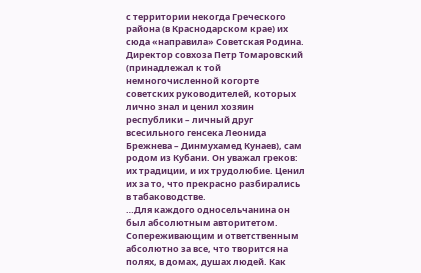с территории некогда Греческого района (в Краснодарском крае) их сюда «направила» Советская Родина.
Директор совхоза Петр Томаровский (принадлежал к той немногочисленной когорте советских руководителей, которых лично знал и ценил хозяин республики – личный друг всесильного генсека Леонида Брежнева – Динмухамед Кунаев), сам родом из Кубани. Он уважал греков:
их традиции, и их трудолюбие. Ценил их за то, что прекрасно разбирались в табаководстве.
…Для каждого односельчанина он был абсолютным авторитетом. Сопереживающим и ответственным абсолютно за все, что творится на полях, в домах, душах людей. Как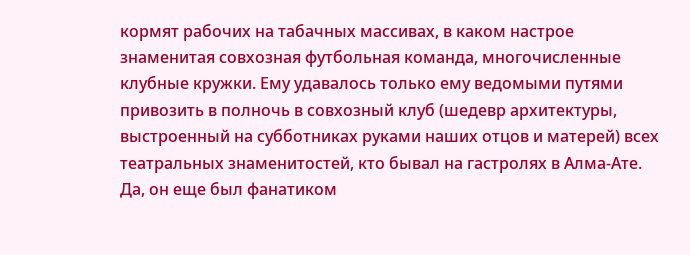кормят рабочих на табачных массивах, в каком настрое знаменитая совхозная футбольная команда, многочисленные клубные кружки. Ему удавалось только ему ведомыми путями привозить в полночь в совхозный клуб (шедевр архитектуры, выстроенный на субботниках руками наших отцов и матерей) всех театральных знаменитостей, кто бывал на гастролях в Алма-Ате.
Да, он еще был фанатиком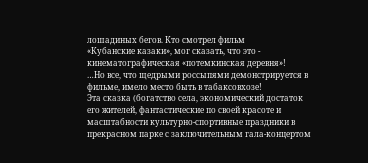лошадиных бегов. Кто смотрел фильм
«Кубанские казаки», мог сказать, что это - кинематографическая «потемкинская деревня»!
…Но все, что щедрыми россыпями демонстрируется в фильме, имело место быть в табаксовхозе!
Эта сказка (богатство села, экономический достаток его жителей, фантастические по своей красоте и масштабности культурно-спортивные праздники в прекрасном парке с заключительным гала-концертом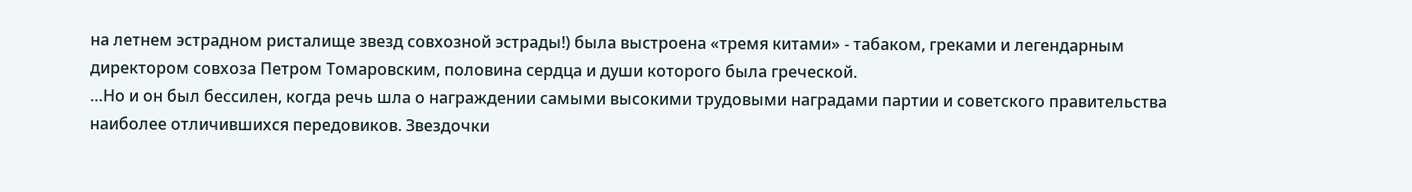на летнем эстрадном ристалище звезд совхозной эстрады!) была выстроена «тремя китами» - табаком, греками и легендарным директором совхоза Петром Томаровским, половина сердца и души которого была греческой.
…Но и он был бессилен, когда речь шла о награждении самыми высокими трудовыми наградами партии и советского правительства наиболее отличившихся передовиков. Звездочки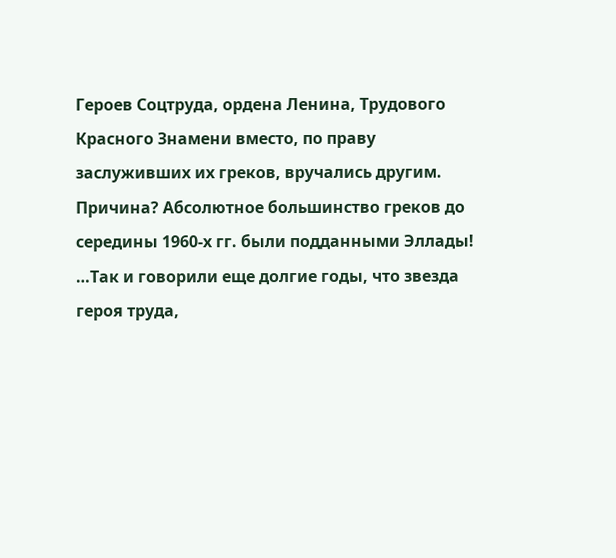Героев Соцтруда, ордена Ленина, Трудового Красного Знамени вместо, по праву заслуживших их греков, вручались другим. Причина? Абсолютное большинство греков до середины 1960-х гг. были подданными Эллады! …Так и говорили еще долгие годы, что звезда героя труда,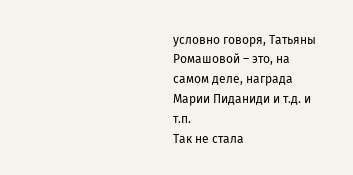условно говоря, Татьяны Ромашовой – это, на самом деле, награда Марии Пиданиди и т.д. и т.п.
Так не стала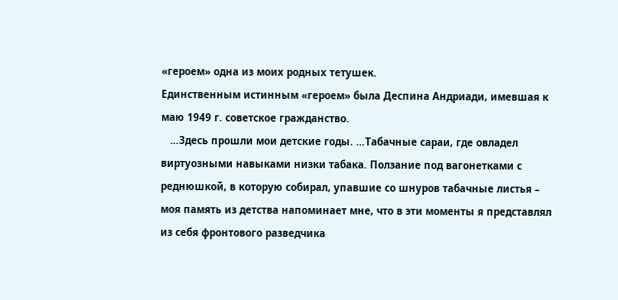«героем» одна из моих родных тетушек.
Единственным истинным «героем» была Деспина Андриади, имевшая к маю 1949 г. советское гражданство.
   …Здесь прошли мои детские годы. …Табачные сараи, где овладел виртуозными навыками низки табака. Ползание под вагонетками с реднюшкой, в которую собирал, упавшие со шнуров табачные листья –
моя память из детства напоминает мне, что в эти моменты я представлял из себя фронтового разведчика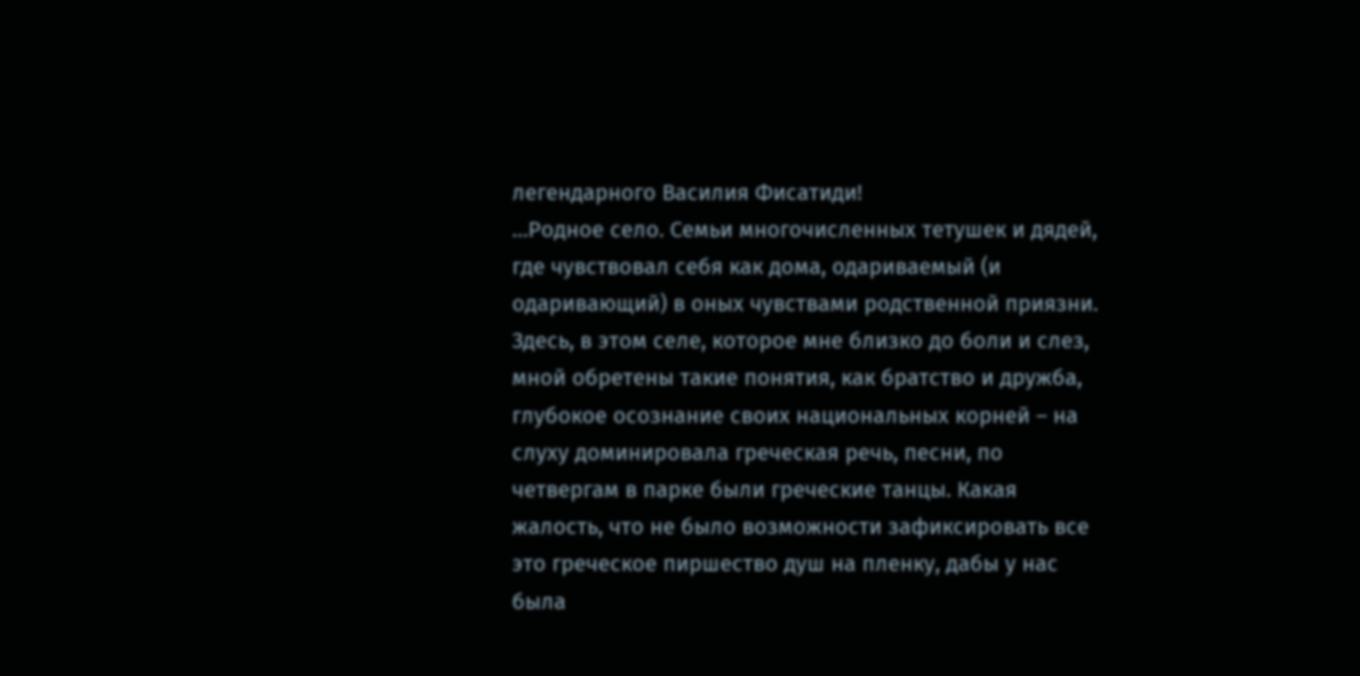легендарного Василия Фисатиди!
…Родное село. Семьи многочисленных тетушек и дядей, где чувствовал себя как дома, одариваемый (и одаривающий) в оных чувствами родственной приязни. Здесь, в этом селе, которое мне близко до боли и слез, мной обретены такие понятия, как братство и дружба, глубокое осознание своих национальных корней – на слуху доминировала греческая речь, песни, по четвергам в парке были греческие танцы. Какая жалость, что не было возможности зафиксировать все это греческое пиршество душ на пленку, дабы у нас была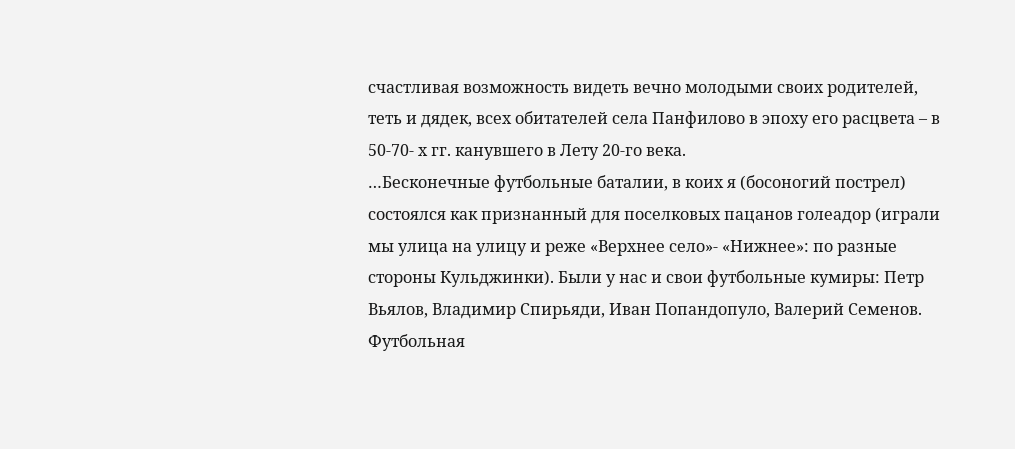счастливая возможность видеть вечно молодыми своих родителей, теть и дядек, всех обитателей села Панфилово в эпоху его расцвета – в 50-70- х гг. канувшего в Лету 20-го века.
…Бесконечные футбольные баталии, в коих я (босоногий пострел) состоялся как признанный для поселковых пацанов голеадор (играли мы улица на улицу и реже «Верхнее село»- «Нижнее»: по разные стороны Кульджинки). Были у нас и свои футбольные кумиры: Петр Вьялов, Владимир Спирьяди, Иван Попандопуло, Валерий Семенов. Футбольная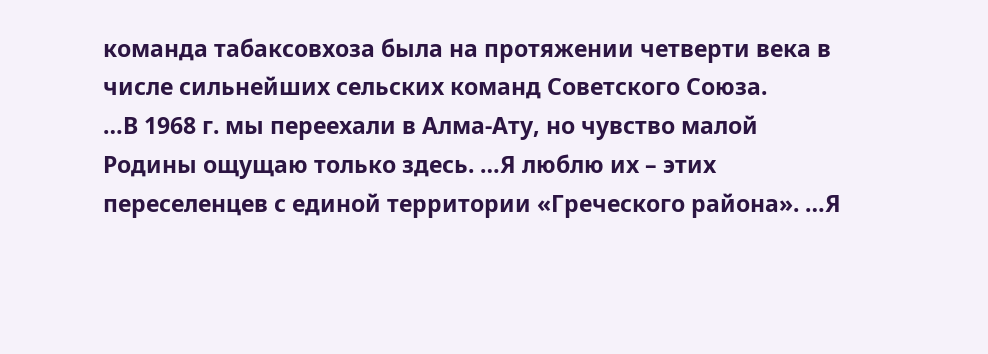команда табаксовхоза была на протяжении четверти века в числе сильнейших сельских команд Советского Союза.
…В 1968 г. мы переехали в Алма-Ату, но чувство малой Родины ощущаю только здесь. …Я люблю их – этих переселенцев с единой территории «Греческого района». …Я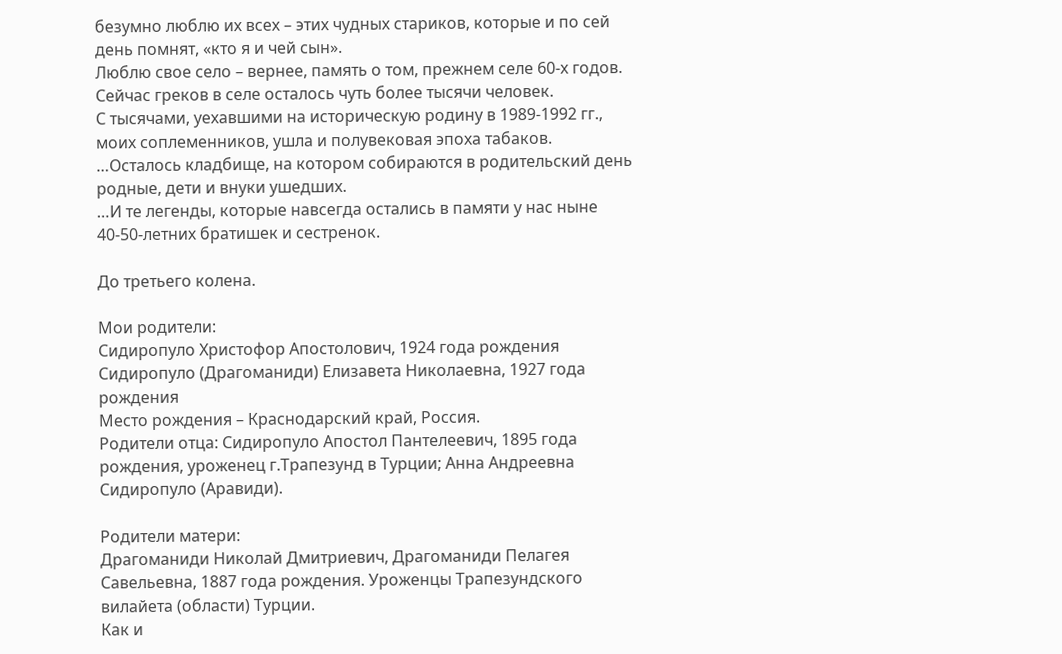безумно люблю их всех – этих чудных стариков, которые и по сей день помнят, «кто я и чей сын».
Люблю свое село – вернее, память о том, прежнем селе 60-х годов.
Сейчас греков в селе осталось чуть более тысячи человек.
С тысячами, уехавшими на историческую родину в 1989-1992 гг.,  моих соплеменников, ушла и полувековая эпоха табаков.
…Осталось кладбище, на котором собираются в родительский день родные, дети и внуки ушедших.
…И те легенды, которые навсегда остались в памяти у нас ныне 40-50-летних братишек и сестренок.

До третьего колена.

Мои родители:
Сидиропуло Христофор Апостолович, 1924 года рождения
Сидиропуло (Драгоманиди) Елизавета Николаевна, 1927 года рождения
Место рождения – Краснодарский край, Россия.
Родители отца: Сидиропуло Апостол Пантелеевич, 1895 года рождения, уроженец г.Трапезунд в Турции; Анна Андреевна Сидиропуло (Аравиди).

Родители матери:
Драгоманиди Николай Дмитриевич, Драгоманиди Пелагея Савельевна, 1887 года рождения. Уроженцы Трапезундского вилайета (области) Турции.
Как и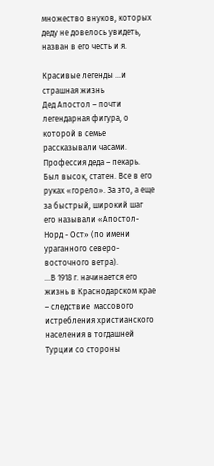множество внуков, которых деду не довелось увидеть, назван в его честь и я.

Красивые легенды …и страшная жизнь
Дед Апостол – почти легендарная фигура, о которой в семье рассказывали часами. Профессия деда – пекарь. Был высок, статен. Все в его руках «горело». За это, а еще за быстрый, широкий шаг его называли «Апостол-Норд - Ост» (по имени ураганного северо-восточного ветра).
…В 1918 г. начинается его жизнь в Краснодарском крае – следствие  массового истребления христианского населения в тогдашней Турции со стороны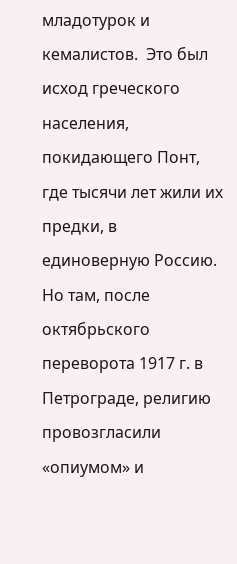младотурок и кемалистов.  Это был исход греческого населения, покидающего Понт, где тысячи лет жили их предки, в единоверную Россию.
Но там, после октябрьского переворота 1917 г. в Петрограде, религию провозгласили «опиумом» и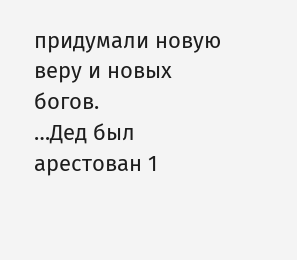придумали новую веру и новых богов.
…Дед был арестован 1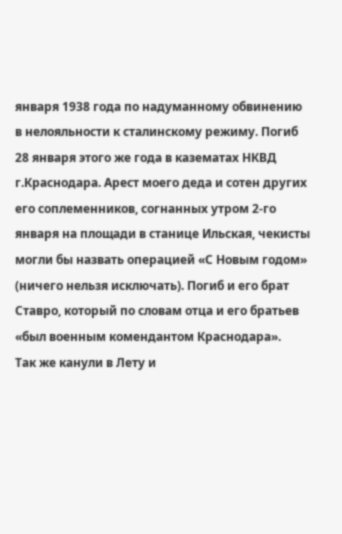января 1938 года по надуманному обвинению в нелояльности к сталинскому режиму. Погиб 28 января этого же года в казематах НКВД г.Краснодара. Арест моего деда и сотен других его соплеменников, согнанных утром 2-го января на площади в станице Ильская, чекисты могли бы назвать операцией «С Новым годом» (ничего нельзя исключать). Погиб и его брат Ставро, который по словам отца и его братьев «был военным комендантом Краснодара».
Так же канули в Лету и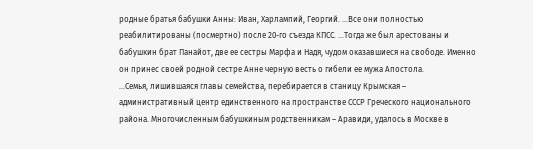родные братья бабушки Анны: Иван, Харлампий, Георгий. …Все они полностью реабилитированы (посмертно) после 20-го съезда КПСС. …Тогда же был арестованы и бабушкин брат Панайот, две ее сестры Марфа и Надя, чудом оказавшиеся на свободе. Именно он принес своей родной сестре Анне черную весть о гибели ее мужа Апостола.
…Семья, лишившаяся главы семейства, перебирается в станицу Крымская – административный центр единственного на пространстве СССР Греческого национального района. Многочисленным бабушкиным родственникам – Аравиди, удалось в Москве в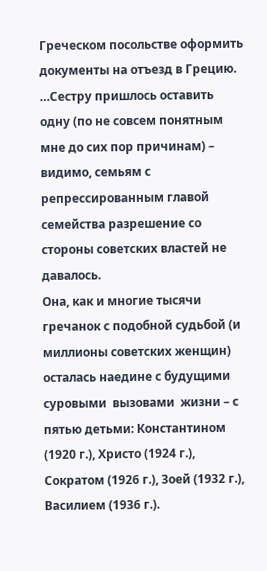Греческом посольстве оформить документы на отъезд в Грецию.
…Сестру пришлось оставить одну (по не совсем понятным мне до сих пор причинам) – видимо, семьям с репрессированным главой семейства разрешение со стороны советских властей не давалось.
Она, как и многие тысячи гречанок с подобной судьбой (и миллионы советских женщин) осталась наедине с будущими суровыми  вызовами  жизни – с пятью детьми: Константином (1920 г.), Христо (1924 г.), Сократом (1926 г.), Зоей (1932 г.), Василием (1936 г.).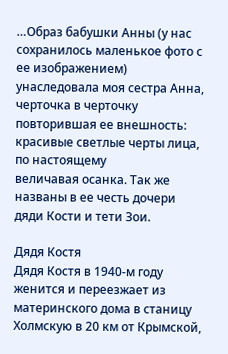…Образ бабушки Анны (у нас сохранилось маленькое фото с ее изображением) унаследовала моя сестра Анна, черточка в черточку повторившая ее внешность: красивые светлые черты лица, по настоящему
величавая осанка. Так же названы в ее честь дочери дяди Кости и тети Зои.

Дядя Костя
Дядя Костя в 1940-м году женится и переезжает из материнского дома в станицу Холмскую в 20 км от Крымской,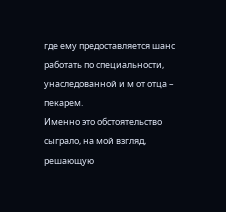где ему предоставляется шанс работать по специальности, унаследованной и м от отца – пекарем.
Именно это обстоятельство сыграло, на мой взгляд, решающую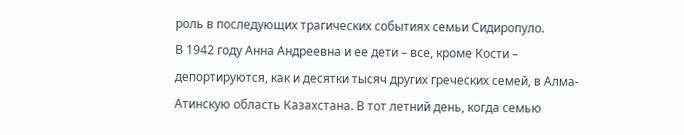роль в последующих трагических событиях семьи Сидиропуло.
В 1942 году Анна Андреевна и ее дети – все, кроме Кости – депортируются, как и десятки тысяч других греческих семей, в Алма-Атинскую область Казахстана. В тот летний день, когда семью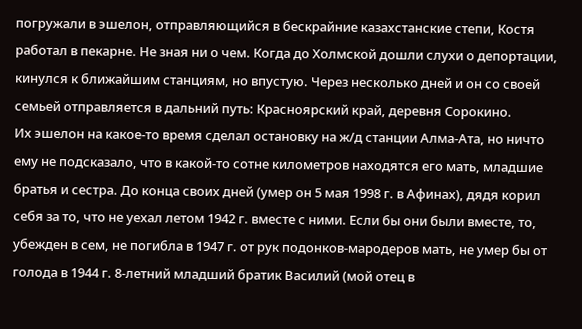погружали в эшелон, отправляющийся в бескрайние казахстанские степи, Костя работал в пекарне. Не зная ни о чем. Когда до Холмской дошли слухи о депортации, кинулся к ближайшим станциям, но впустую. Через несколько дней и он со своей семьей отправляется в дальний путь: Красноярский край, деревня Сорокино.
Их эшелон на какое-то время сделал остановку на ж/д станции Алма-Ата, но ничто ему не подсказало, что в какой-то сотне километров находятся его мать, младшие братья и сестра. До конца своих дней (умер он 5 мая 1998 г. в Афинах), дядя корил себя за то, что не уехал летом 1942 г. вместе с ними. Если бы они были вместе, то, убежден в сем, не погибла в 1947 г. от рук подонков-мародеров мать, не умер бы от голода в 1944 г. 8-летний младший братик Василий (мой отец в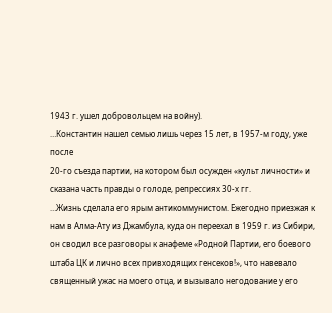1943 г. ушел добровольцем на войну).
…Константин нашел семью лишь через 15 лет, в 1957-м году, уже после
20-го съезда партии, на котором был осужден «культ личности» и сказана часть правды о голоде, репрессиях 30-х гг.
…Жизнь сделала его ярым антикоммунистом. Ежегодно приезжая к нам в Алма-Ату из Джамбула, куда он переехал в 1959 г. из Сибири, он сводил все разговоры к анафеме «Родной Партии, его боевого штаба ЦК и лично всех привходящих генсеков!», что навевало священный ужас на моего отца, и вызывало негодование у его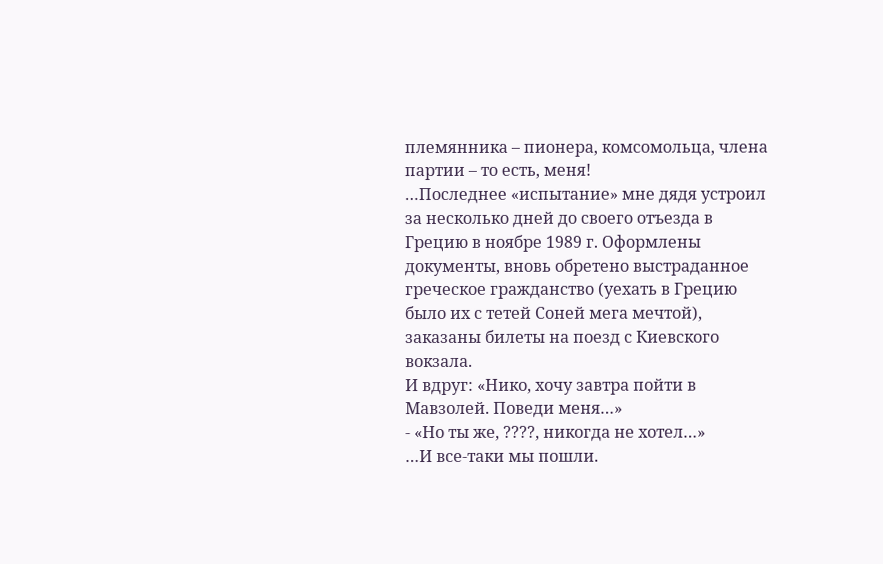племянника – пионера, комсомольца, члена партии – то есть, меня!
…Последнее «испытание» мне дядя устроил за несколько дней до своего отъезда в Грецию в ноябре 1989 г. Оформлены документы, вновь обретено выстраданное греческое гражданство (уехать в Грецию было их с тетей Соней мега мечтой), заказаны билеты на поезд с Киевского вокзала.
И вдруг: «Нико, хочу завтра пойти в Мавзолей. Поведи меня…»
- «Но ты же, ????, никогда не хотел…»
…И все-таки мы пошли.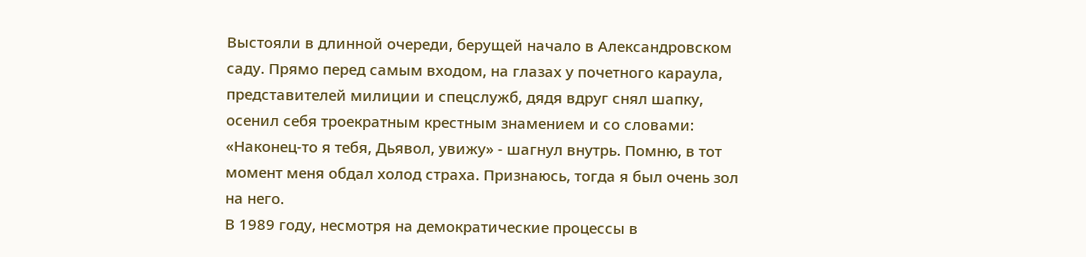Выстояли в длинной очереди, берущей начало в Александровском саду. Прямо перед самым входом, на глазах у почетного караула, представителей милиции и спецслужб, дядя вдруг снял шапку, осенил себя троекратным крестным знамением и со словами:
«Наконец-то я тебя, Дьявол, увижу» - шагнул внутрь. Помню, в тот момент меня обдал холод страха. Признаюсь, тогда я был очень зол на него.
В 1989 году, несмотря на демократические процессы в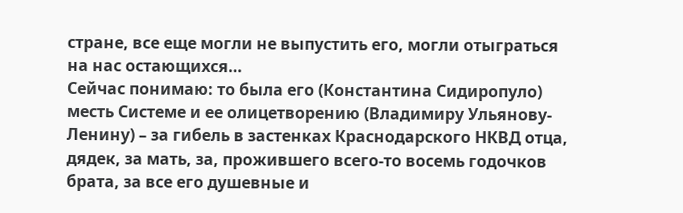стране, все еще могли не выпустить его, могли отыграться на нас остающихся…
Сейчас понимаю: то была его (Константина Сидиропуло) месть Системе и ее олицетворению (Владимиру Ульянову-Ленину) – за гибель в застенках Краснодарского НКВД отца, дядек, за мать, за, прожившего всего-то восемь годочков брата, за все его душевные и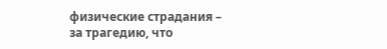физические страдания –
за трагедию, что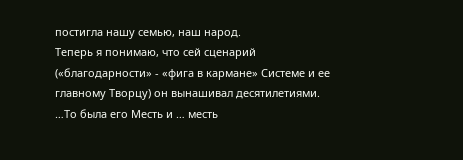постигла нашу семью, наш народ.
Теперь я понимаю, что сей сценарий («благодарности» - «фига в кармане» Системе и ее главному Творцу) он вынашивал десятилетиями.
…То была его Месть и … месть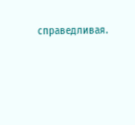справедливая.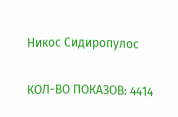Никос Сидиропулос

КОЛ-ВО ПОКАЗОВ: 4414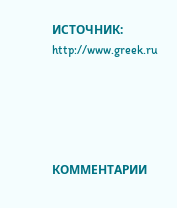ИСТОЧНИК: http://www.greek.ru





КОММЕНТАРИИ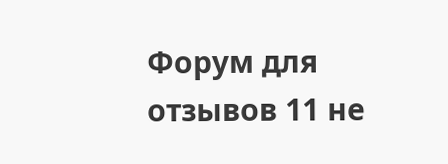Форум для отзывов 11 не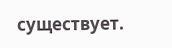существует.